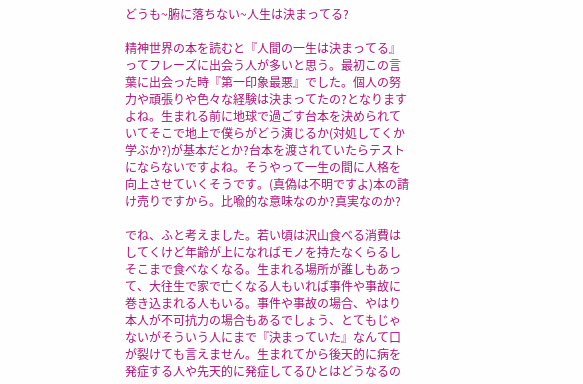どうも~腑に落ちない~人生は決まってる?

精神世界の本を読むと『人間の一生は決まってる』ってフレーズに出会う人が多いと思う。最初この言葉に出会った時『第一印象最悪』でした。個人の努力や頑張りや色々な経験は決まってたの?となりますよね。生まれる前に地球で過ごす台本を決められていてそこで地上で僕らがどう演じるか(対処してくか学ぶか?)が基本だとか?台本を渡されていたらテストにならないですよね。そうやって一生の間に人格を向上させていくそうです。(真偽は不明ですよ)本の請け売りですから。比喩的な意味なのか?真実なのか?

でね、ふと考えました。若い頃は沢山食べる消費はしてくけど年齢が上になればモノを持たなくらるしそこまで食べなくなる。生まれる場所が誰しもあって、大往生で家で亡くなる人もいれば事件や事故に巻き込まれる人もいる。事件や事故の場合、やはり本人が不可抗力の場合もあるでしょう、とてもじゃないがそういう人にまで『決まっていた』なんて口が裂けても言えません。生まれてから後天的に病を発症する人や先天的に発症してるひとはどうなるの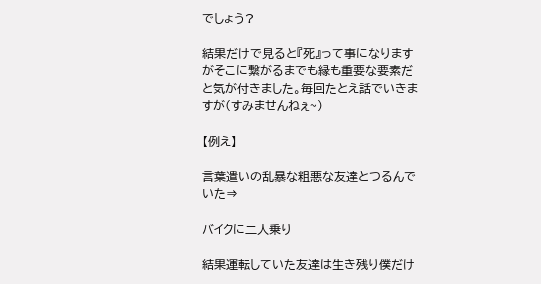でしょう?

結果だけで見ると『死』って事になりますがそこに繋がるまでも縁も重要な要素だと気が付きました。毎回たとえ話でいきますが(すみませんねぇ~)

【例え】

言葉遣いの乱暴な粗悪な友達とつるんでいた⇒

バイクに二人乗り

結果運転していた友達は生き残り僕だけ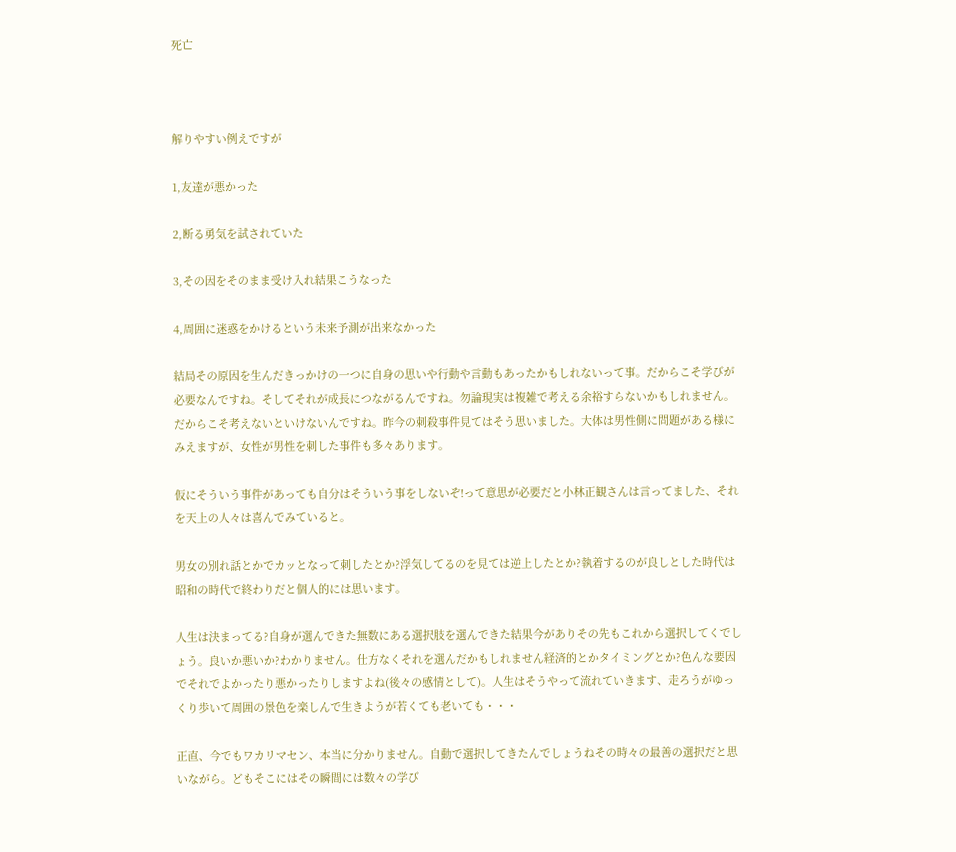死亡



解りやすい例えですが

1,友達が悪かった

2,断る勇気を試されていた

3,その因をそのまま受け入れ結果こうなった

4,周囲に迷惑をかけるという未来予測が出来なかった

結局その原因を生んだきっかけの一つに自身の思いや行動や言動もあったかもしれないって事。だからこそ学びが必要なんですね。そしてそれが成長につながるんですね。勿論現実は複雑で考える余裕すらないかもしれません。だからこそ考えないといけないんですね。昨今の刺殺事件見てはそう思いました。大体は男性側に問題がある様にみえますが、女性が男性を刺した事件も多々あります。

仮にそういう事件があっても自分はそういう事をしないぞ!って意思が必要だと小林正観さんは言ってました、それを天上の人々は喜んでみていると。

男女の別れ話とかでカッとなって刺したとか?浮気してるのを見ては逆上したとか?執着するのが良しとした時代は昭和の時代で終わりだと個人的には思います。

人生は決まってる?自身が選んできた無数にある選択肢を選んできた結果今がありその先もこれから選択してくでしょう。良いか悪いか?わかりません。仕方なくそれを選んだかもしれません経済的とかタイミングとか?色んな要因でそれでよかったり悪かったりしますよね(後々の感情として)。人生はそうやって流れていきます、走ろうがゆっくり歩いて周囲の景色を楽しんで生きようが若くても老いても・・・

正直、今でもワカリマセン、本当に分かりません。自動で選択してきたんでしょうねその時々の最善の選択だと思いながら。どもそこにはその瞬間には数々の学び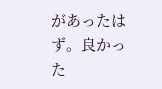があったはず。良かった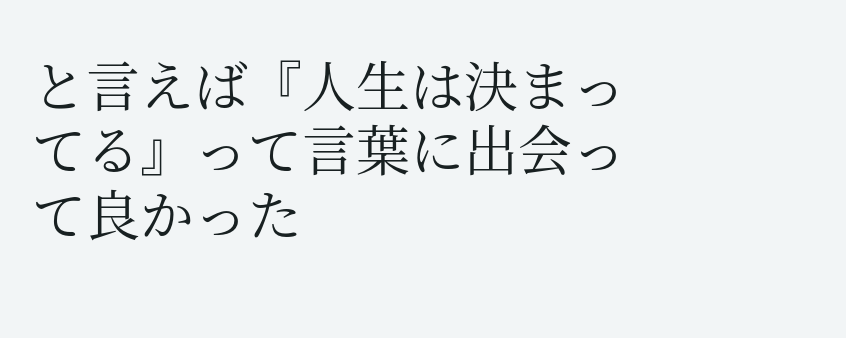と言えば『人生は決まってる』って言葉に出会って良かった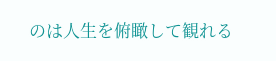のは人生を俯瞰して観れる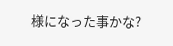様になった事かな?